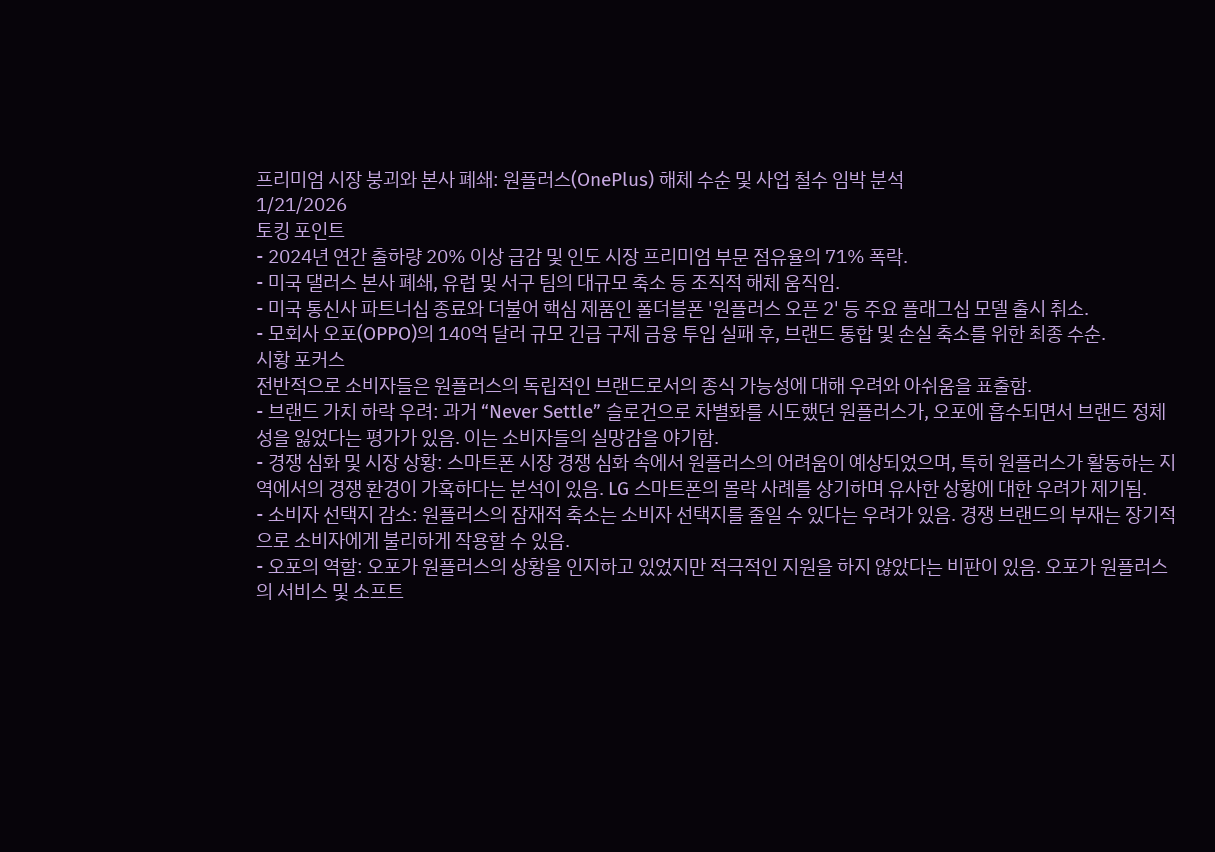프리미엄 시장 붕괴와 본사 폐쇄: 원플러스(OnePlus) 해체 수순 및 사업 철수 임박 분석
1/21/2026
토킹 포인트
- 2024년 연간 출하량 20% 이상 급감 및 인도 시장 프리미엄 부문 점유율의 71% 폭락.
- 미국 댈러스 본사 폐쇄, 유럽 및 서구 팀의 대규모 축소 등 조직적 해체 움직임.
- 미국 통신사 파트너십 종료와 더불어 핵심 제품인 폴더블폰 '원플러스 오픈 2' 등 주요 플래그십 모델 출시 취소.
- 모회사 오포(OPPO)의 140억 달러 규모 긴급 구제 금융 투입 실패 후, 브랜드 통합 및 손실 축소를 위한 최종 수순.
시황 포커스
전반적으로 소비자들은 원플러스의 독립적인 브랜드로서의 종식 가능성에 대해 우려와 아쉬움을 표출함.
- 브랜드 가치 하락 우려: 과거 “Never Settle” 슬로건으로 차별화를 시도했던 원플러스가, 오포에 흡수되면서 브랜드 정체성을 잃었다는 평가가 있음. 이는 소비자들의 실망감을 야기함.
- 경쟁 심화 및 시장 상황: 스마트폰 시장 경쟁 심화 속에서 원플러스의 어려움이 예상되었으며, 특히 원플러스가 활동하는 지역에서의 경쟁 환경이 가혹하다는 분석이 있음. LG 스마트폰의 몰락 사례를 상기하며 유사한 상황에 대한 우려가 제기됨.
- 소비자 선택지 감소: 원플러스의 잠재적 축소는 소비자 선택지를 줄일 수 있다는 우려가 있음. 경쟁 브랜드의 부재는 장기적으로 소비자에게 불리하게 작용할 수 있음.
- 오포의 역할: 오포가 원플러스의 상황을 인지하고 있었지만 적극적인 지원을 하지 않았다는 비판이 있음. 오포가 원플러스의 서비스 및 소프트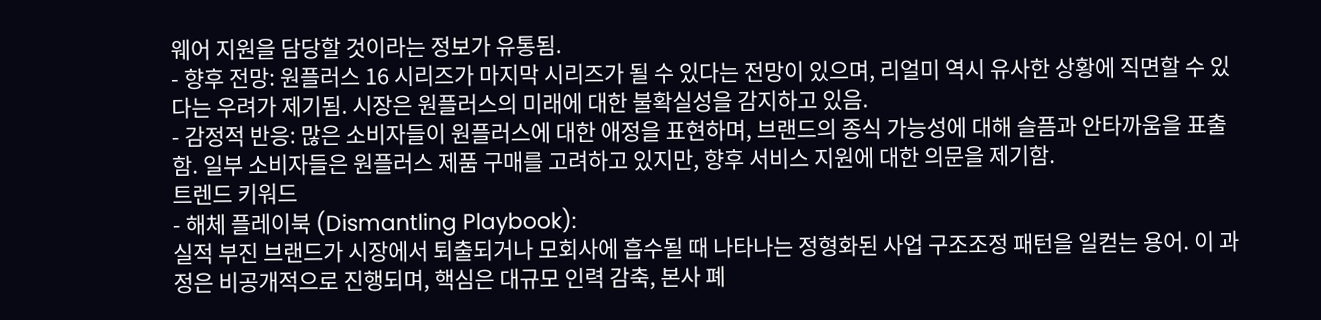웨어 지원을 담당할 것이라는 정보가 유통됨.
- 향후 전망: 원플러스 16 시리즈가 마지막 시리즈가 될 수 있다는 전망이 있으며, 리얼미 역시 유사한 상황에 직면할 수 있다는 우려가 제기됨. 시장은 원플러스의 미래에 대한 불확실성을 감지하고 있음.
- 감정적 반응: 많은 소비자들이 원플러스에 대한 애정을 표현하며, 브랜드의 종식 가능성에 대해 슬픔과 안타까움을 표출함. 일부 소비자들은 원플러스 제품 구매를 고려하고 있지만, 향후 서비스 지원에 대한 의문을 제기함.
트렌드 키워드
- 해체 플레이북 (Dismantling Playbook):
실적 부진 브랜드가 시장에서 퇴출되거나 모회사에 흡수될 때 나타나는 정형화된 사업 구조조정 패턴을 일컫는 용어. 이 과정은 비공개적으로 진행되며, 핵심은 대규모 인력 감축, 본사 폐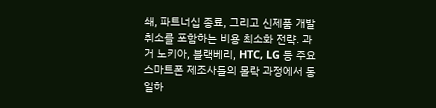쇄, 파트너십 종료, 그리고 신제품 개발 취소를 포함하는 비용 최소화 전략. 과거 노키아, 블랙베리, HTC, LG 등 주요 스마트폰 제조사들의 몰락 과정에서 동일하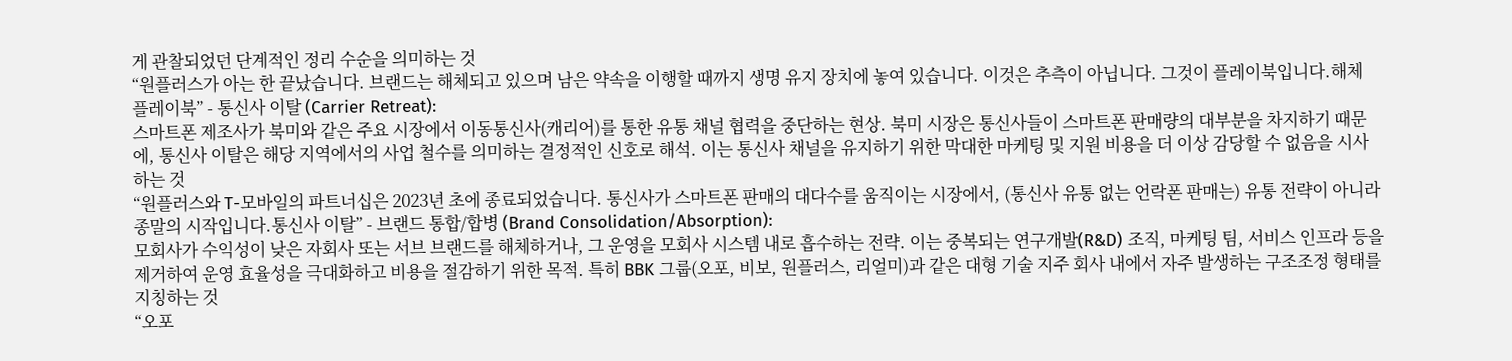게 관찰되었던 단계적인 정리 수순을 의미하는 것
“원플러스가 아는 한 끝났습니다. 브랜드는 해체되고 있으며 남은 약속을 이행할 때까지 생명 유지 장치에 놓여 있습니다. 이것은 추측이 아닙니다. 그것이 플레이북입니다.해체 플레이북” - 통신사 이탈 (Carrier Retreat):
스마트폰 제조사가 북미와 같은 주요 시장에서 이동통신사(캐리어)를 통한 유통 채널 협력을 중단하는 현상. 북미 시장은 통신사들이 스마트폰 판매량의 대부분을 차지하기 때문에, 통신사 이탈은 해당 지역에서의 사업 철수를 의미하는 결정적인 신호로 해석. 이는 통신사 채널을 유지하기 위한 막대한 마케팅 및 지원 비용을 더 이상 감당할 수 없음을 시사하는 것
“원플러스와 T-모바일의 파트너십은 2023년 초에 종료되었습니다. 통신사가 스마트폰 판매의 대다수를 움직이는 시장에서, (통신사 유통 없는 언락폰 판매는) 유통 전략이 아니라 종말의 시작입니다.통신사 이탈” - 브랜드 통합/합병 (Brand Consolidation/Absorption):
모회사가 수익성이 낮은 자회사 또는 서브 브랜드를 해체하거나, 그 운영을 모회사 시스템 내로 흡수하는 전략. 이는 중복되는 연구개발(R&D) 조직, 마케팅 팀, 서비스 인프라 등을 제거하여 운영 효율성을 극대화하고 비용을 절감하기 위한 목적. 특히 BBK 그룹(오포, 비보, 원플러스, 리얼미)과 같은 대형 기술 지주 회사 내에서 자주 발생하는 구조조정 형태를 지칭하는 것
“오포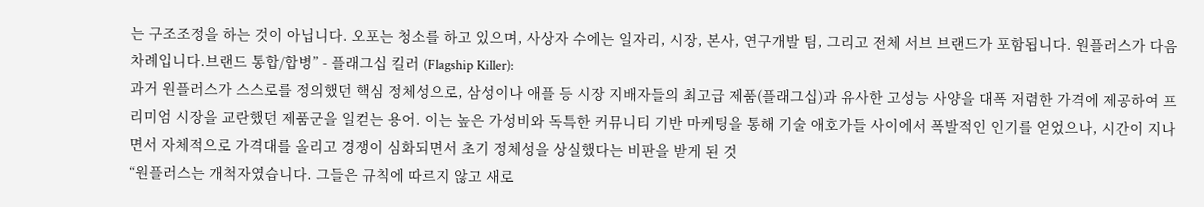는 구조조정을 하는 것이 아닙니다. 오포는 청소를 하고 있으며, 사상자 수에는 일자리, 시장, 본사, 연구개발 팀, 그리고 전체 서브 브랜드가 포함됩니다. 원플러스가 다음 차례입니다.브랜드 통합/합병” - 플래그십 킬러 (Flagship Killer):
과거 원플러스가 스스로를 정의했던 핵심 정체성으로, 삼성이나 애플 등 시장 지배자들의 최고급 제품(플래그십)과 유사한 고성능 사양을 대폭 저렴한 가격에 제공하여 프리미엄 시장을 교란했던 제품군을 일컫는 용어. 이는 높은 가성비와 독특한 커뮤니티 기반 마케팅을 통해 기술 애호가들 사이에서 폭발적인 인기를 얻었으나, 시간이 지나면서 자체적으로 가격대를 올리고 경쟁이 심화되면서 초기 정체성을 상실했다는 비판을 받게 된 것
“원플러스는 개척자였습니다. 그들은 규칙에 따르지 않고 새로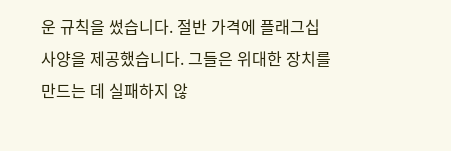운 규칙을 썼습니다. 절반 가격에 플래그십 사양을 제공했습니다. 그들은 위대한 장치를 만드는 데 실패하지 않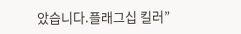았습니다.플래그십 킬러”